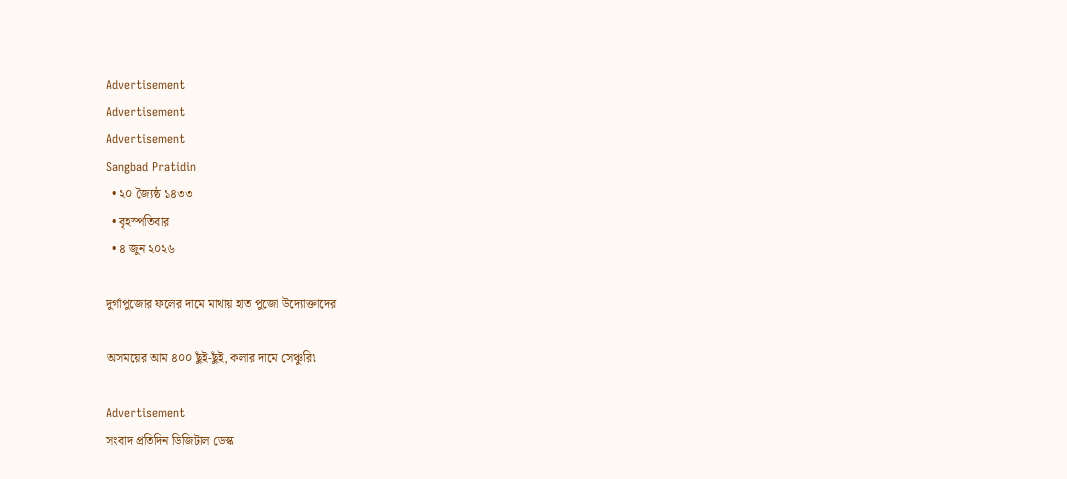Advertisement
Advertisement
Advertisement
Sangbad Pratidin
  • ২০ জ্যৈষ্ঠ ১৪৩৩
  • বৃহস্পতিবার
  • ৪ জুন ২০২৬

দুর্গাপুজোর ফলের দামে মাথায় হাত পুজো উদ্যোক্তাদের

অসময়ের আম ৪০০ ছুঁই-ছুঁই, কলার দামে সেঞ্চুরি৷

Advertisement
সংবাদ প্রতিদিন ডিজিটাল ডেস্ক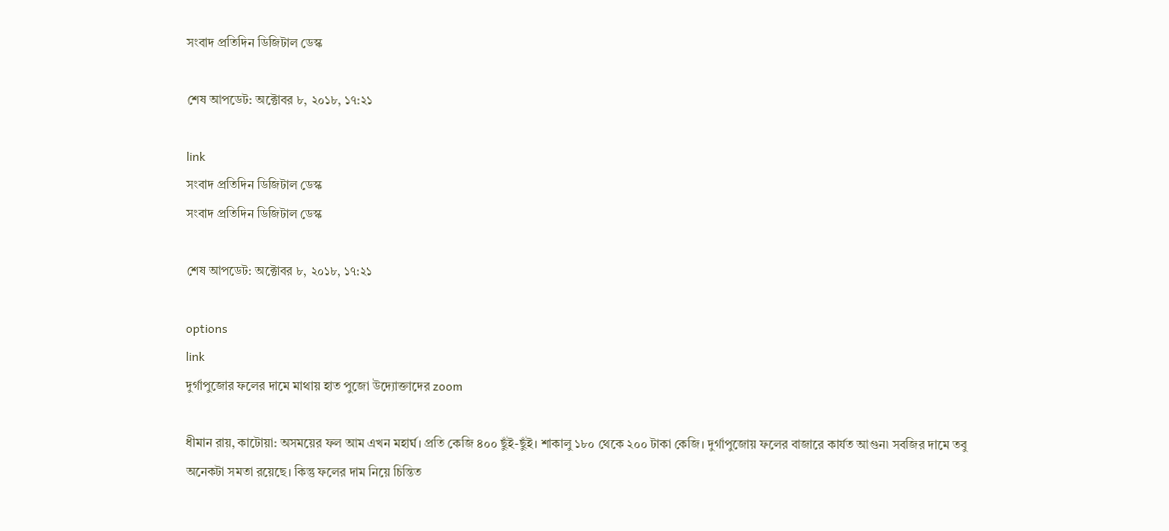সংবাদ প্রতিদিন ডিজিটাল ডেস্ক

শেষ আপডেট: অক্টোবর ৮, ২০১৮, ১৭:২১

link
সংবাদ প্রতিদিন ডিজিটাল ডেস্ক
সংবাদ প্রতিদিন ডিজিটাল ডেস্ক

শেষ আপডেট: অক্টোবর ৮, ২০১৮, ১৭:২১

options
link
দুর্গাপুজোর ফলের দামে মাথায় হাত পুজো উদ্যোক্তাদের zoom

ধীমান রায়, কাটোয়া: অসময়ের ফল আম এখন মহার্ঘ। প্রতি কেজি ৪০০ ছুঁই-ছুঁই। শাকালু ১৮০ থেকে ২০০ টাকা কেজি। দুর্গাপুজোয় ফলের বাজারে কার্যত আগুন৷ সবজির দামে তবু অনেকটা সমতা রয়েছে। কিন্তু ফলের দাম নিয়ে চিন্তিত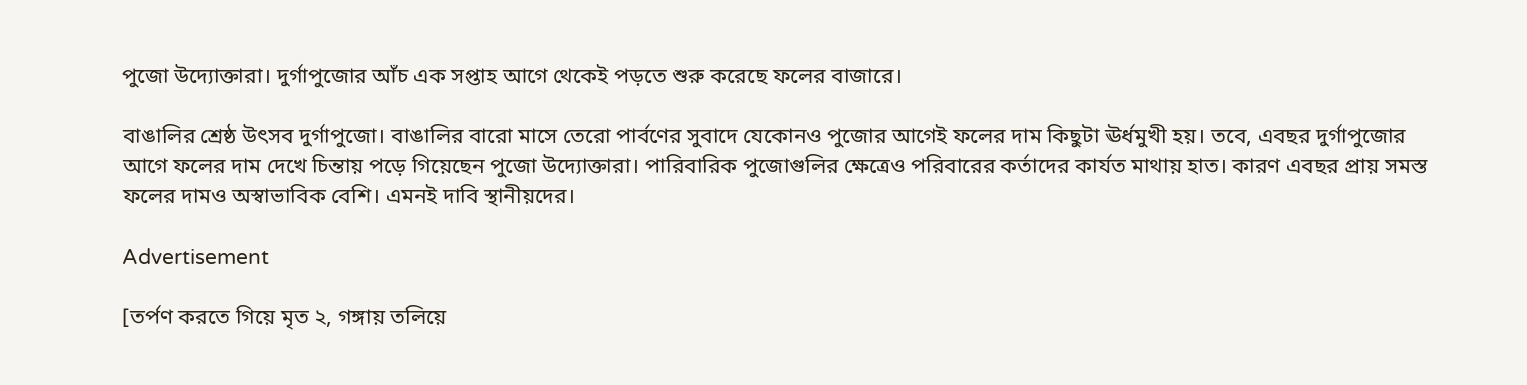পুজো উদ্যোক্তারা। দুর্গাপুজোর আঁচ এক সপ্তাহ আগে থেকেই পড়তে শুরু করেছে ফলের বাজারে।

বাঙালির শ্রেষ্ঠ উৎসব দুর্গাপুজো। বাঙালির বারো মাসে তেরো পার্বণের সুবাদে যেকোনও পুজোর আগেই ফলের দাম কিছুটা ঊর্ধমুখী হয়। তবে, এবছর দুর্গাপুজোর আগে ফলের দাম দেখে চিন্তায় পড়ে গিয়েছেন পুজো উদ্যোক্তারা। পারিবারিক পুজোগুলির ক্ষেত্রেও পরিবারের কর্তাদের কার্যত মাথায় হাত। কারণ এবছর প্রায় সমস্ত ফলের দামও অস্বাভাবিক বেশি। এমনই দাবি স্থানীয়দের।

Advertisement

[তর্পণ করতে গিয়ে মৃত ২, গঙ্গায় তলিয়ে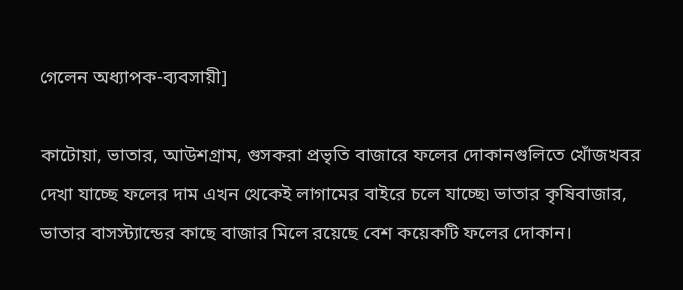গেলেন অধ্যাপক-ব্যবসায়ী]

কাটোয়া, ভাতার, আউশগ্রাম, গুসকরা প্রভৃতি বাজারে ফলের দোকানগুলিতে খোঁজখবর দেখা যাচ্ছে ফলের দাম এখন থেকেই লাগামের বাইরে চলে যাচ্ছে৷ ভাতার কৃষিবাজার, ভাতার বাসস্ট্যান্ডের কাছে বাজার মিলে রয়েছে বেশ কয়েকটি ফলের দোকান।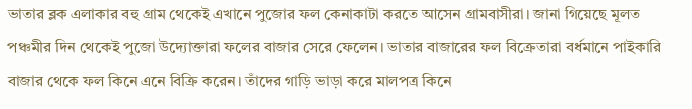ভাতার ব্লক এলাকার বহু গ্রাম থেকেই এখানে পুজোর ফল কেনাকাটা করতে আসেন গ্রামবাসীরা। জানা গিয়েছে মূলত পঞ্চমীর দিন থেকেই পুজো উদ্যোক্তারা ফলের বাজার সেরে ফেলেন। ভাতার বাজারের ফল বিক্রেতারা বর্ধমানে পাইকারি বাজার থেকে ফল কিনে এনে বিক্রি করেন। তাঁদের গাড়ি ভাড়া করে মালপত্র কিনে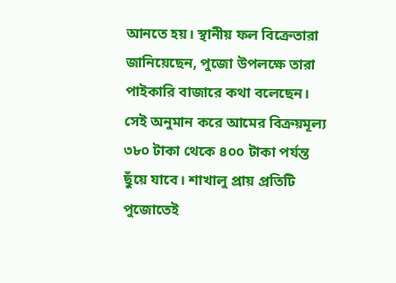আনতে হয়। স্থানীয় ফল বিক্রেতারা জানিয়েছেন, পুজো উপলক্ষে তারা পাইকারি বাজারে কথা বলেছেন। সেই অনুমান করে আমের বিক্রয়মূল্য ৩৮০ টাকা থেকে ৪০০ টাকা পর্যন্ত ছুঁয়ে যাবে। শাখালু প্রায় প্রতিটি পুজোতেই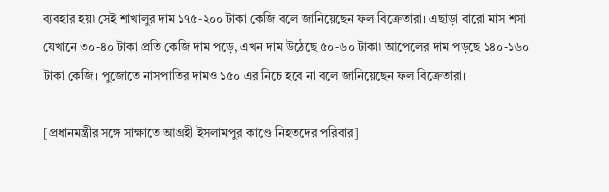ব্যবহার হয়৷ সেই শাখালুর দাম ১৭৫-২০০ টাকা কেজি বলে জানিয়েছেন ফল বিক্রেতারা। এছাড়া বারো মাস শসা যেখানে ৩০-৪০ টাকা প্রতি কেজি দাম পড়ে, এখন দাম উঠেছে ৫০-৬০ টাকা৷ আপেলের দাম পড়ছে ১৪০-১৬০ টাকা কেজি। পুজোতে নাসপাতির দামও ১৫০ এর নিচে হবে না বলে জানিয়েছেন ফল বিক্রেতারা।

[প্রধানমন্ত্রীর সঙ্গে সাক্ষাতে আগ্রহী ইসলামপুর কাণ্ডে নিহতদের পরিবার]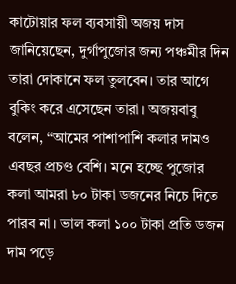কাটোয়ার ফল ব্যবসায়ী অজয় দাস জানিয়েছেন, দুর্গাপুজোর জন্য পঞ্চমীর দিন তারা দোকানে ফল তুলবেন। তার আগে বুকিং করে এসেছেন তারা। অজয়বাবু বলেন, ‘‘আমের পাশাপাশি কলার দামও এবছর প্রচণ্ড বেশি। মনে হচ্ছে পুজোর কলা আমরা ৮০ টাকা ডজনের নিচে দিতে পারব না। ভাল কলা ১০০ টাকা প্রতি ডজন দাম পড়ে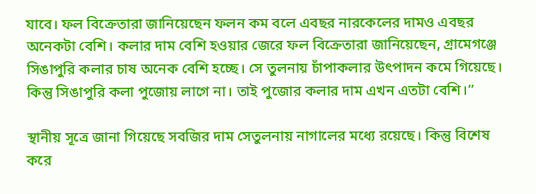যাবে। ফল বিক্রেতারা জানিয়েছেন ফলন কম বলে এবছর নারকেলের দামও এবছর অনেকটা বেশি। কলার দাম বেশি হওয়ার জেরে ফল বিক্রেতারা জানিয়েছেন, গ্রামেগঞ্জে সিঙাপুরি কলার চাষ অনেক বেশি হচ্ছে। সে তুলনায় চাঁপাকলার উৎপাদন কমে গিয়েছে। কিন্তু সিঙাপুরি কলা পুজোয় লাগে না। তাই পুজোর কলার দাম এখন এতটা বেশি।’’

স্থানীয় সূত্রে জানা গিয়েছে সবজির দাম সেতুলনায় নাগালের মধ্যে রয়েছে। কিন্তু বিশেষ করে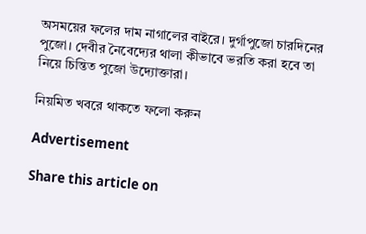অসময়ের ফলের দাম নাগালের বাইরে। দুর্গাপুজো চারদিনের পুজো। দেবীর নৈবেদ্যের থালা কীভাবে ভরতি করা হবে তা নিয়ে চিন্তিত পুজো উদ্যোক্তারা।

নিয়মিত খবরে থাকতে ফলো করুন

Advertisement

Share this article on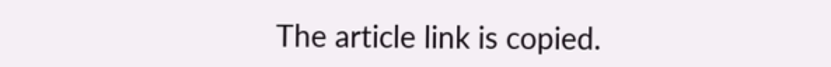The article link is copied.